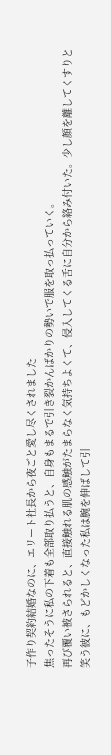子作り契約結婚なのに、エリート社長から夜ごと愛し尽くされました
焦ったそうに私の下着も全部取り払うと、自身もまるで引き裂かんばかりの勢いで服を取っ払っていく。
再び覆い被さられると、直接触れる肌の感触がたまらなく気持ちよくて、侵入してくる舌に自分から絡み付いた。少し顔を離してくすりと笑う彼に、もどかしくなった私は腕を伸ばして引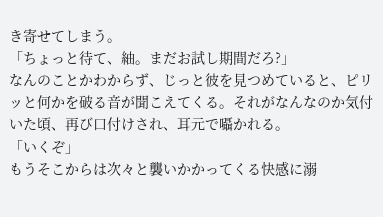き寄せてしまう。
「ちょっと待て、紬。まだお試し期間だろ?」
なんのことかわからず、じっと彼を見つめていると、ピリッと何かを破る音が聞こえてくる。それがなんなのか気付いた頃、再び口付けされ、耳元で囁かれる。
「いくぞ」
もうそこからは次々と襲いかかってくる快感に溺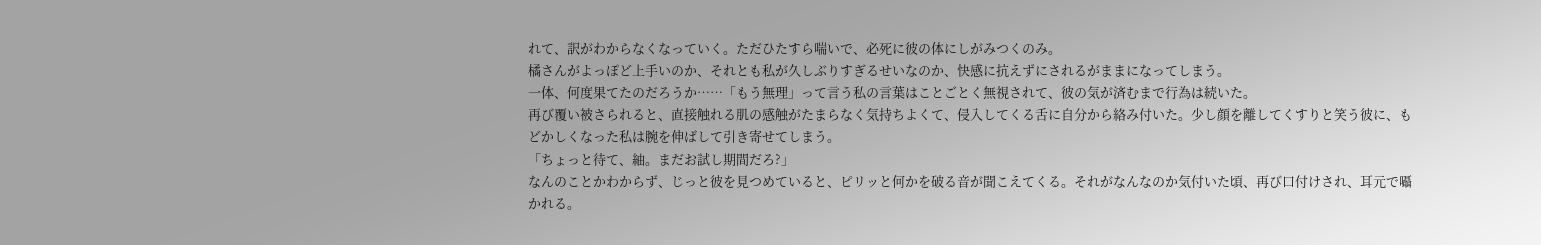れて、訳がわからなくなっていく。ただひたすら喘いで、必死に彼の体にしがみつくのみ。
橘さんがよっぽど上手いのか、それとも私が久しぶりすぎるせいなのか、快感に抗えずにされるがままになってしまう。
一体、何度果てたのだろうか……「もう無理」って言う私の言葉はことごとく無視されて、彼の気が済むまで行為は続いた。
再び覆い被さられると、直接触れる肌の感触がたまらなく気持ちよくて、侵入してくる舌に自分から絡み付いた。少し顔を離してくすりと笑う彼に、もどかしくなった私は腕を伸ばして引き寄せてしまう。
「ちょっと待て、紬。まだお試し期間だろ?」
なんのことかわからず、じっと彼を見つめていると、ピリッと何かを破る音が聞こえてくる。それがなんなのか気付いた頃、再び口付けされ、耳元で囁かれる。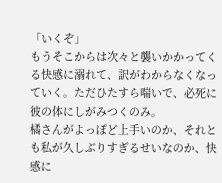「いくぞ」
もうそこからは次々と襲いかかってくる快感に溺れて、訳がわからなくなっていく。ただひたすら喘いで、必死に彼の体にしがみつくのみ。
橘さんがよっぽど上手いのか、それとも私が久しぶりすぎるせいなのか、快感に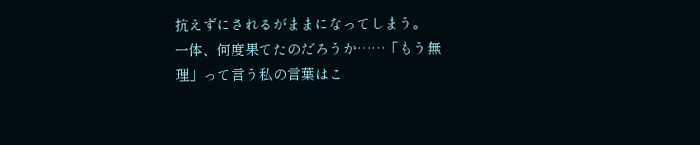抗えずにされるがままになってしまう。
一体、何度果てたのだろうか……「もう無理」って言う私の言葉はこ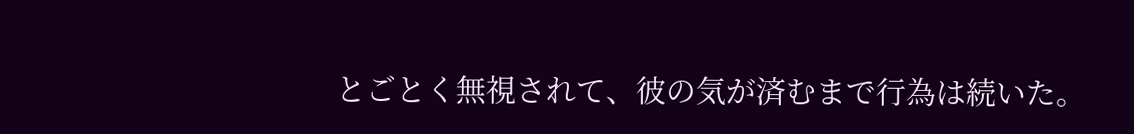とごとく無視されて、彼の気が済むまで行為は続いた。